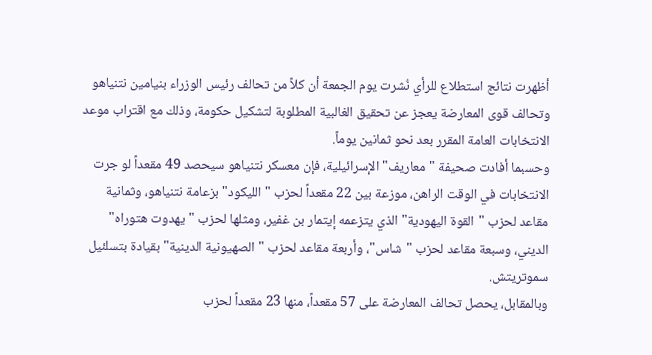أظهرت نتائج استطلاع للرأي نُشرت يوم الجمعة أن كلاً من تحالف رئيس الوزراء بنيامين نتنياهو وتحالف قوى المعارضة يعجز عن تحقيق الغالبية المطلوبة لتشكيل حكومة، وذلك مع اقتراب موعد الانتخابات العامة المقرر بعد نحو ثمانين يوماً.
وحسبما أفادت صحيفة "معاريف" الإسرائيلية، فإن معسكر نتنياهو سيحصد 49 مقعداً لو جرت الانتخابات في الوقت الراهن، موزعة بين 22 مقعداً لحزب "الليكود" بزعامة نتنياهو، وثمانية مقاعد لحزب "القوة اليهودية" الذي يتزعمه إيتمار بن غفير، ومثلها لحزب "يهدوت هتوراه" الديني، وسبعة مقاعد لحزب "شاس"، وأربعة مقاعد لحزب "الصهيونية الدينية" بقيادة بتسلئيل سموتريتش.
وبالمقابل، يحصل تحالف المعارضة على 57 مقعداً، منها 23 مقعداً لحزب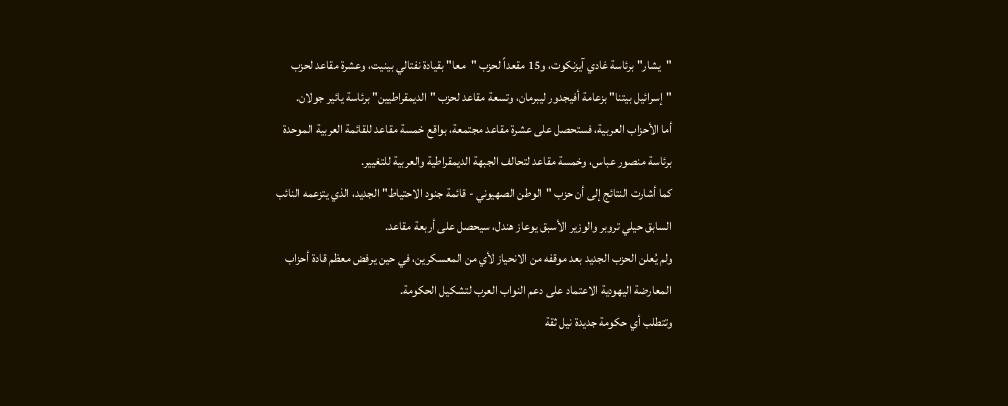"يشار" برئاسة غادي آيزنكوت، و15 مقعداً لحزب "معا" بقيادة نفتالي بينيت، وعشرة مقاعد لحزب "إسرائيل بيتنا" بزعامة أفيجدور ليبرمان، وتسعة مقاعد لحزب "الديمقراطيين" برئاسة يائير جولان.
أما الأحزاب العربية، فستحصل على عشرة مقاعد مجتمعة، بواقع خمسة مقاعد للقائمة العربية الموحدة برئاسة منصور عباس، وخمسة مقاعد لتحالف الجبهة الديمقراطية والعربية للتغيير.
كما أشارت النتائج إلى أن حزب "الوطن الصهيوني - قائمة جنود الاحتياط" الجديد، الذي يتزعمه النائب السابق حيلي تروبر والوزير الأسبق يوعاز هندل، سيحصل على أربعة مقاعد.
ولم يُعلن الحزب الجديد بعد موقفه من الانحياز لأي من المعسكرين، في حين يرفض معظم قادة أحزاب المعارضة اليهودية الاعتماد على دعم النواب العرب لتشكيل الحكومة.
وتتطلب أي حكومة جديدة نيل ثقة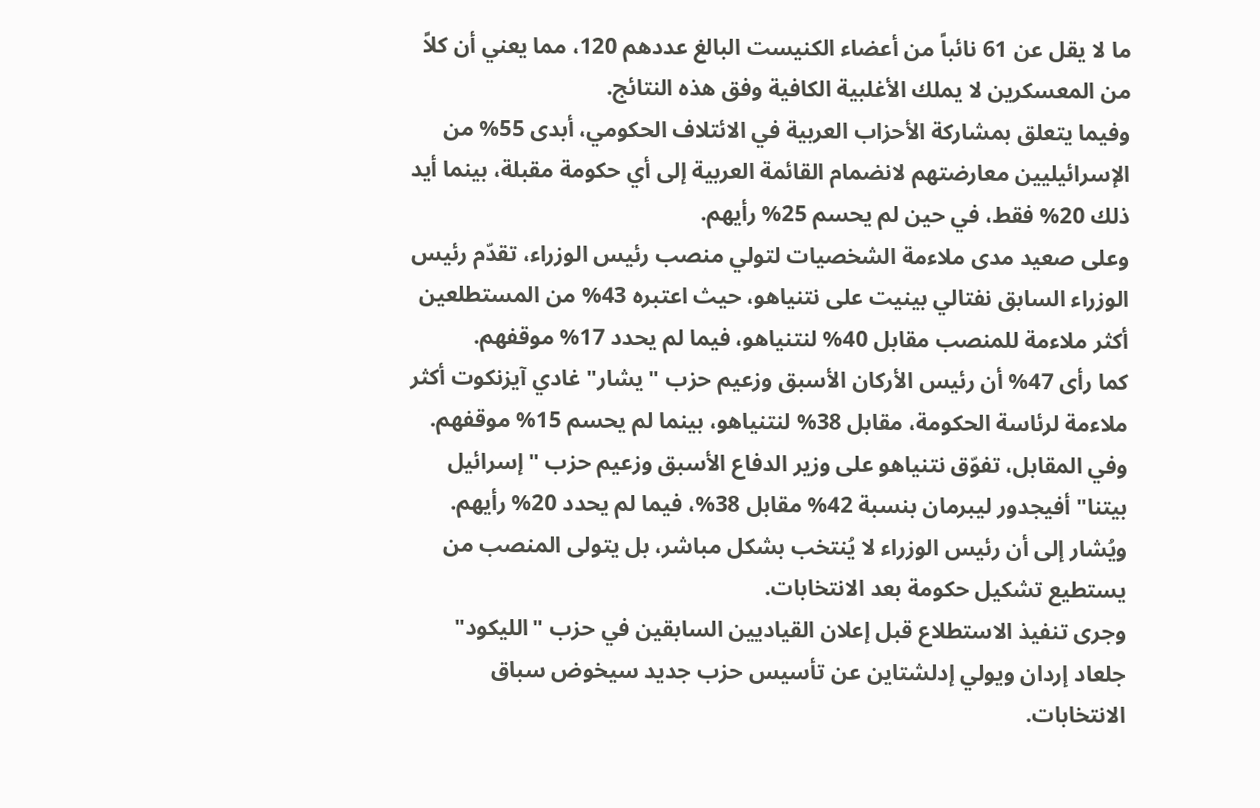ما لا يقل عن 61 نائباً من أعضاء الكنيست البالغ عددهم 120، مما يعني أن كلاً من المعسكرين لا يملك الأغلبية الكافية وفق هذه النتائج.
وفيما يتعلق بمشاركة الأحزاب العربية في الائتلاف الحكومي، أبدى 55% من الإسرائيليين معارضتهم لانضمام القائمة العربية إلى أي حكومة مقبلة، بينما أيد ذلك 20% فقط، في حين لم يحسم 25% رأيهم.
وعلى صعيد مدى ملاءمة الشخصيات لتولي منصب رئيس الوزراء، تقدّم رئيس الوزراء السابق نفتالي بينيت على نتنياهو، حيث اعتبره 43% من المستطلعين أكثر ملاءمة للمنصب مقابل 40% لنتنياهو، فيما لم يحدد 17% موقفهم.
كما رأى 47% أن رئيس الأركان الأسبق وزعيم حزب "يشار" غادي آيزنكوت أكثر ملاءمة لرئاسة الحكومة، مقابل 38% لنتنياهو، بينما لم يحسم 15% موقفهم.
وفي المقابل، تفوّق نتنياهو على وزير الدفاع الأسبق وزعيم حزب "إسرائيل بيتنا" أفيجدور ليبرمان بنسبة 42% مقابل 38%، فيما لم يحدد 20% رأيهم.
ويُشار إلى أن رئيس الوزراء لا يُنتخب بشكل مباشر، بل يتولى المنصب من يستطيع تشكيل حكومة بعد الانتخابات.
وجرى تنفيذ الاستطلاع قبل إعلان القياديين السابقين في حزب "الليكود" جلعاد إردان ويولي إدلشتاين عن تأسيس حزب جديد سيخوض سباق الانتخابات.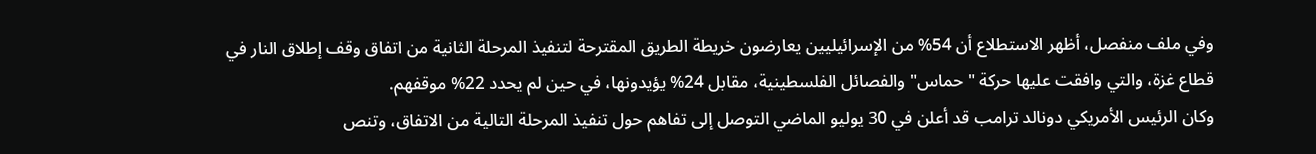وفي ملف منفصل، أظهر الاستطلاع أن 54% من الإسرائيليين يعارضون خريطة الطريق المقترحة لتنفيذ المرحلة الثانية من اتفاق وقف إطلاق النار في قطاع غزة، والتي وافقت عليها حركة "حماس" والفصائل الفلسطينية، مقابل 24% يؤيدونها، في حين لم يحدد 22% موقفهم.
وكان الرئيس الأمريكي دونالد ترامب قد أعلن في 30 يوليو الماضي التوصل إلى تفاهم حول تنفيذ المرحلة التالية من الاتفاق، وتنص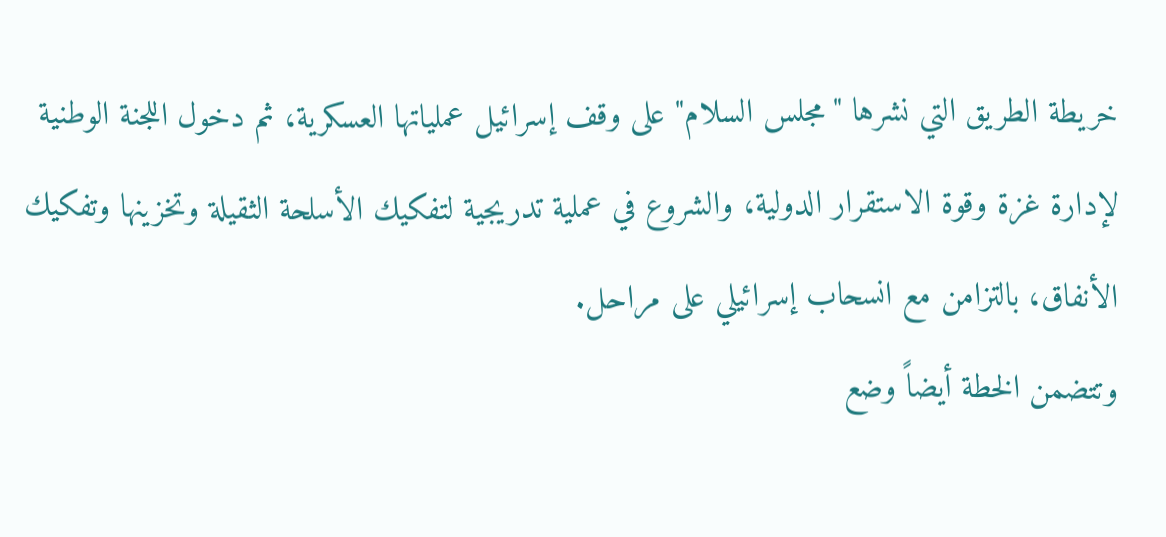خريطة الطريق التي نشرها "مجلس السلام" على وقف إسرائيل عملياتها العسكرية، ثم دخول اللجنة الوطنية لإدارة غزة وقوة الاستقرار الدولية، والشروع في عملية تدريجية لتفكيك الأسلحة الثقيلة وتخزينها وتفكيك الأنفاق، بالتزامن مع انسحاب إسرائيلي على مراحل.
وتتضمن الخطة أيضاً وضع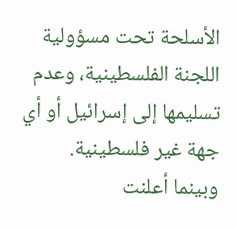الأسلحة تحت مسؤولية اللجنة الفلسطينية، وعدم تسليمها إلى إسرائيل أو أي جهة غير فلسطينية.
وبينما أعلنت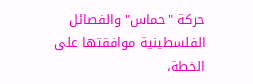حركة "حماس" والفصائل الفلسطينية موافقتها على الخطة،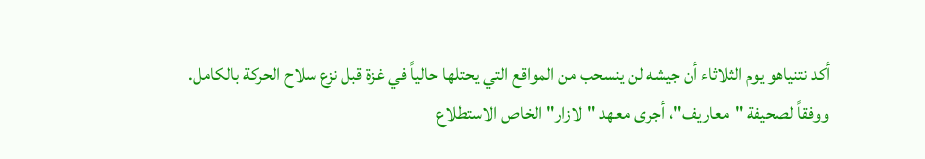أكد نتنياهو يوم الثلاثاء أن جيشه لن ينسحب من المواقع التي يحتلها حالياً في غزة قبل نزع سلاح الحركة بالكامل.
ووفقاً لصحيفة "معاريف"، أجرى معهد "لازار" الخاص الاستطلاع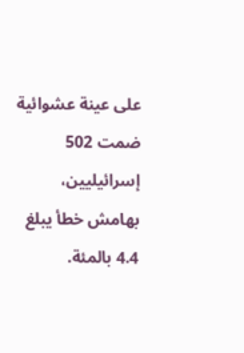على عينة عشوائية ضمت 502 إسرائيليين، بهامش خطأ يبلغ 4.4 بالمئة.